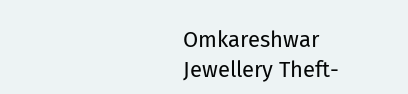Omkareshwar Jewellery Theft-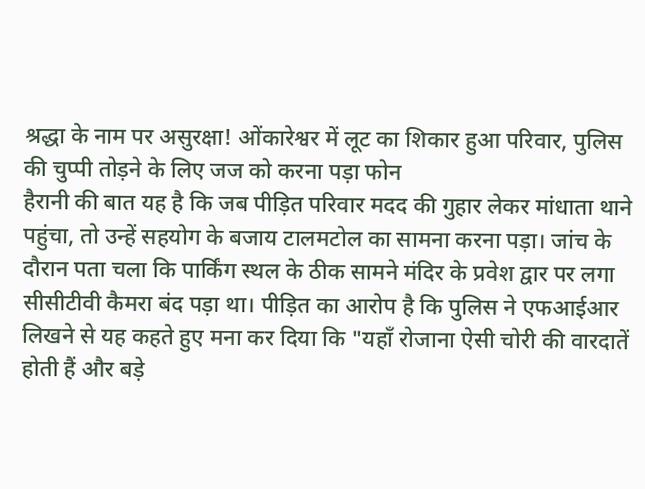श्रद्धा के नाम पर असुरक्षा! ओंकारेश्वर में लूट का शिकार हुआ परिवार, पुलिस की चुप्पी तोड़ने के लिए जज को करना पड़ा फोन
हैरानी की बात यह है कि जब पीड़ित परिवार मदद की गुहार लेकर मांधाता थाने पहुंचा, तो उन्हें सहयोग के बजाय टालमटोल का सामना करना पड़ा। जांच के दौरान पता चला कि पार्किंग स्थल के ठीक सामने मंदिर के प्रवेश द्वार पर लगा सीसीटीवी कैमरा बंद पड़ा था। पीड़ित का आरोप है कि पुलिस ने एफआईआर लिखने से यह कहते हुए मना कर दिया कि "यहाँ रोजाना ऐसी चोरी की वारदातें होती हैं और बड़े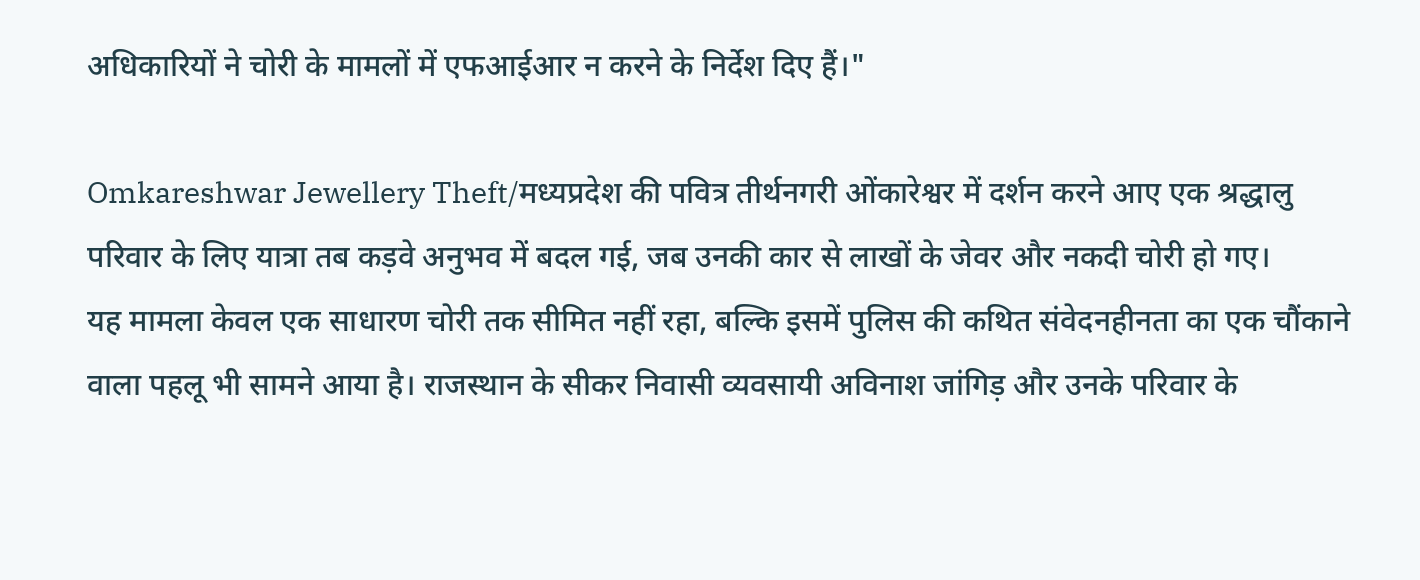अधिकारियों ने चोरी के मामलों में एफआईआर न करने के निर्देश दिए हैं।"

Omkareshwar Jewellery Theft/मध्यप्रदेश की पवित्र तीर्थनगरी ओंकारेश्वर में दर्शन करने आए एक श्रद्धालु परिवार के लिए यात्रा तब कड़वे अनुभव में बदल गई, जब उनकी कार से लाखों के जेवर और नकदी चोरी हो गए।
यह मामला केवल एक साधारण चोरी तक सीमित नहीं रहा, बल्कि इसमें पुलिस की कथित संवेदनहीनता का एक चौंकाने वाला पहलू भी सामने आया है। राजस्थान के सीकर निवासी व्यवसायी अविनाश जांगिड़ और उनके परिवार के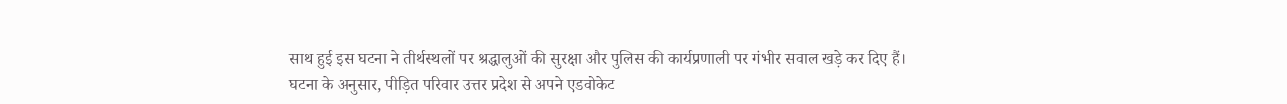साथ हुई इस घटना ने तीर्थस्थलों पर श्रद्धालुओं की सुरक्षा और पुलिस की कार्यप्रणाली पर गंभीर सवाल खड़े कर दिए हैं।
घटना के अनुसार, पीड़ित परिवार उत्तर प्रदेश से अपने एडवोकेट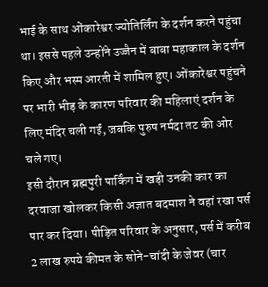भाई के साथ ओंकारेश्वर ज्योतिर्लिंग के दर्शन करने पहुंचा था। इससे पहले उन्होंने उज्जैन में बाबा महाकाल के दर्शन किए और भस्म आरती में शामिल हुए। ओंकारेश्वर पहुंचने पर भारी भीड़ के कारण परिवार की महिलाएं दर्शन के लिए मंदिर चली गईं, जबकि पुरुष नर्मदा तट की ओर चले गए।
इसी दौरान ब्रह्मपुरी पार्किंग में खड़ी उनकी कार का दरवाजा खोलकर किसी अज्ञात बदमाश ने वहां रखा पर्स पार कर दिया। पीड़ित परिवार के अनुसार, पर्स में करीब 2 लाख रुपये कीमत के सोने-चांदी के जेवर (चार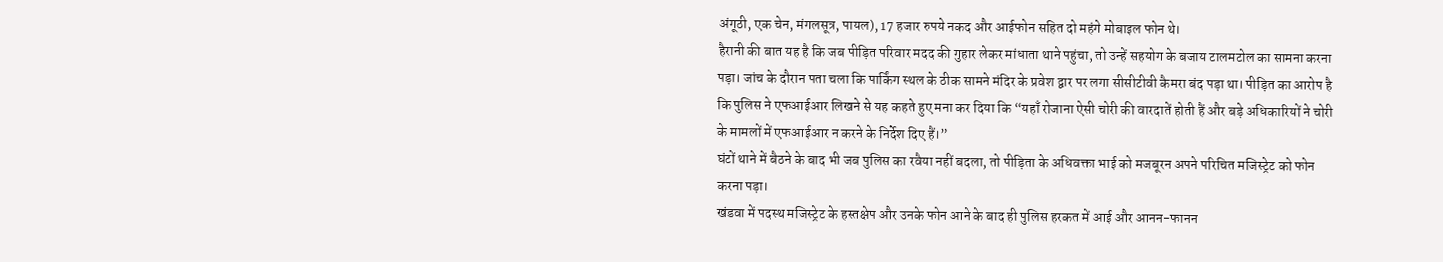अंगूठी, एक चेन, मंगलसूत्र, पायल), 17 हजार रुपये नकद और आईफोन सहित दो महंगे मोबाइल फोन थे।
हैरानी की बात यह है कि जब पीड़ित परिवार मदद की गुहार लेकर मांधाता थाने पहुंचा, तो उन्हें सहयोग के बजाय टालमटोल का सामना करना पड़ा। जांच के दौरान पता चला कि पार्किंग स्थल के ठीक सामने मंदिर के प्रवेश द्वार पर लगा सीसीटीवी कैमरा बंद पड़ा था। पीड़ित का आरोप है कि पुलिस ने एफआईआर लिखने से यह कहते हुए मना कर दिया कि “यहाँ रोजाना ऐसी चोरी की वारदातें होती हैं और बड़े अधिकारियों ने चोरी के मामलों में एफआईआर न करने के निर्देश दिए हैं।”
घंटों थाने में बैठने के बाद भी जब पुलिस का रवैया नहीं बदला, तो पीड़िता के अधिवक्ता भाई को मजबूरन अपने परिचित मजिस्ट्रेट को फोन करना पड़ा।
खंडवा में पदस्थ मजिस्ट्रेट के हस्तक्षेप और उनके फोन आने के बाद ही पुलिस हरकत में आई और आनन-फानन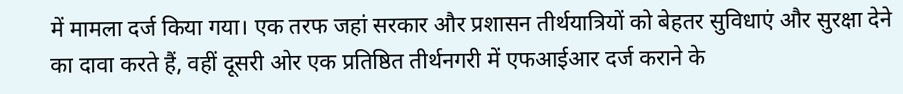में मामला दर्ज किया गया। एक तरफ जहां सरकार और प्रशासन तीर्थयात्रियों को बेहतर सुविधाएं और सुरक्षा देने का दावा करते हैं, वहीं दूसरी ओर एक प्रतिष्ठित तीर्थनगरी में एफआईआर दर्ज कराने के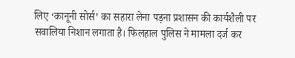लिए ‘कानूनी सोर्स’ का सहारा लेना पड़ना प्रशासन की कार्यशैली पर सवालिया निशान लगाता है। फिलहाल पुलिस ने मामला दर्ज कर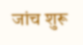जांच शुरू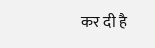कर दी है